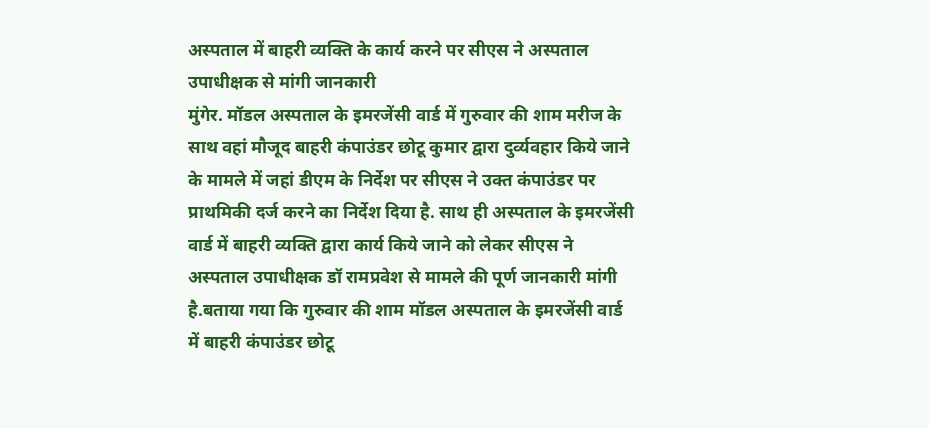अस्पताल में बाहरी व्यक्ति के कार्य करने पर सीएस ने अस्पताल उपाधीक्षक से मांगी जानकारी
मुंगेर. मॉडल अस्पताल के इमरजेंसी वार्ड में गुरुवार की शाम मरीज के साथ वहां मौजूद बाहरी कंपाउंडर छोटू कुमार द्वारा दुर्व्यवहार किये जाने के मामले में जहां डीएम के निर्देश पर सीएस ने उक्त कंपाउंडर पर प्राथमिकी दर्ज करने का निर्देश दिया है. साथ ही अस्पताल के इमरजेंसी वार्ड में बाहरी व्यक्ति द्वारा कार्य किये जाने को लेकर सीएस ने अस्पताल उपाधीक्षक डॉ रामप्रवेश से मामले की पूर्ण जानकारी मांगी है.बताया गया कि गुरुवार की शाम मॉडल अस्पताल के इमरजेंसी वार्ड में बाहरी कंपाउंडर छोटू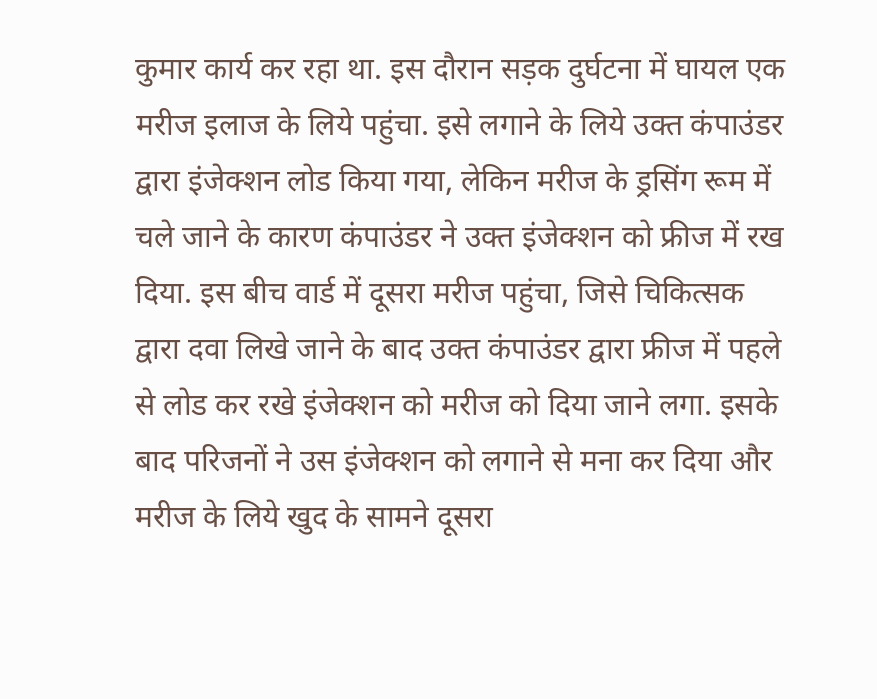कुमार कार्य कर रहा था. इस दौरान सड़क दुर्घटना में घायल एक मरीज इलाज के लिये पहुंचा. इसे लगाने के लिये उक्त कंपाउंडर द्वारा इंजेक्शन लोड किया गया, लेकिन मरीज के ड्रसिंग रूम में चले जाने के कारण कंपाउंडर ने उक्त इंजेक्शन को फ्रीज में रख दिया. इस बीच वार्ड में दूसरा मरीज पहुंचा, जिसे चिकित्सक द्वारा दवा लिखे जाने के बाद उक्त कंपाउंडर द्वारा फ्रीज में पहले से लोड कर रखे इंजेक्शन को मरीज को दिया जाने लगा. इसके बाद परिजनों ने उस इंजेक्शन को लगाने से मना कर दिया और मरीज के लिये खुद के सामने दूसरा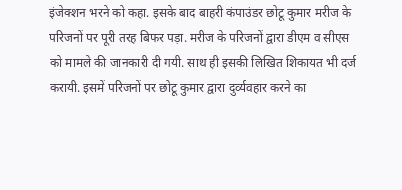इंजेक्शन भरने को कहा. इसके बाद बाहरी कंपाउंडर छोटू कुमार मरीज के परिजनों पर पूरी तरह बिफर पड़ा. मरीज के परिजनों द्वारा डीएम व सीएस को मामले की जानकारी दी गयी. साथ ही इसकी लिखित शिकायत भी दर्ज करायी. इसमें परिजनों पर छोटू कुमार द्वारा दुर्व्यवहार करने का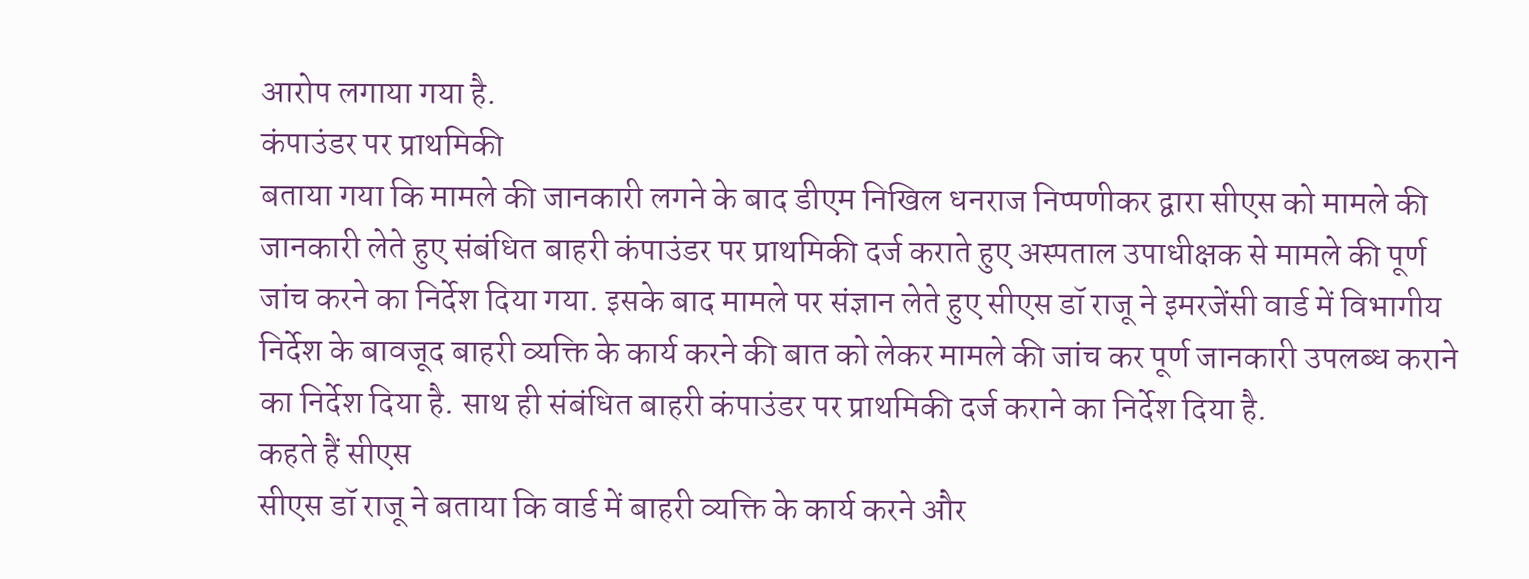आरोप लगाया गया है.
कंपाउंडर पर प्राथमिकी
बताया गया कि मामले की जानकारी लगने के बाद डीएम निखिल धनराज निप्पणीकर द्वारा सीएस को मामले की जानकारी लेते हुए संबंधित बाहरी कंपाउंडर पर प्राथमिकी दर्ज कराते हुए अस्पताल उपाधीक्षक से मामले की पूर्ण जांच करने का निर्देश दिया गया. इसके बाद मामले पर संज्ञान लेते हुए सीएस डॉ राजू ने इमरजेंसी वार्ड में विभागीय निर्देश के बावजूद बाहरी व्यक्ति के कार्य करने की बात को लेकर मामले की जांच कर पूर्ण जानकारी उपलब्ध कराने का निर्देश दिया है. साथ ही संबंधित बाहरी कंपाउंडर पर प्राथमिकी दर्ज कराने का निर्देश दिया है.
कहते हैं सीएस
सीएस डॉ राजू ने बताया कि वार्ड में बाहरी व्यक्ति के कार्य करने और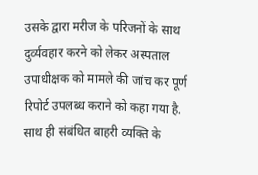उसके द्वारा मरीज के परिजनों के साथ दुर्व्यवहार करने को लेकर अस्पताल उपाधीक्षक को मामले की जांच कर पूर्ण रिपोर्ट उपलब्ध कराने को कहा गया है. साथ ही संबंधित बाहरी व्यक्ति के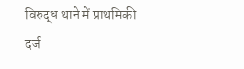विरुद्ध थाने में प्राथमिकी दर्ज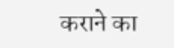कराने का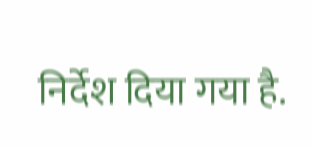निर्देश दिया गया है.